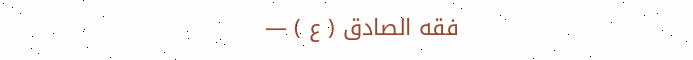فقه الصادق ( ع ) —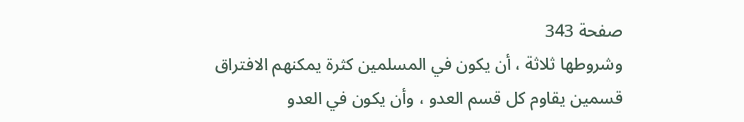صفحة 343
وشروطها ثلاثة ، أن يكون في المسلمين كثرة يمكنهم الافتراق قسمين يقاوم كل قسم العدو ، وأن يكون في العدو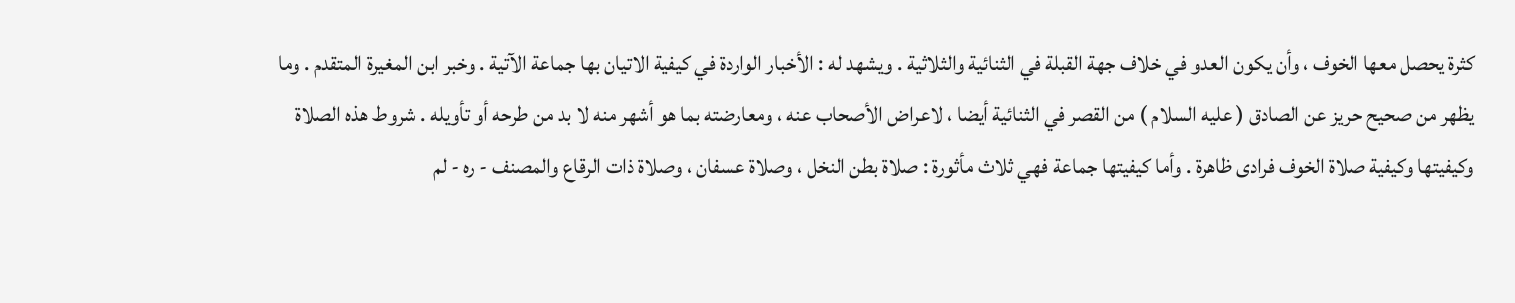كثرة يحصل معها الخوف ، وأن يكون العدو في خلاف جهة القبلة في الثنائية والثلاثية . ويشهد له : الأخبار الواردة في كيفية الاتيان بها جماعة الآتية . وخبر ابن المغيرة المتقدم . وما يظهر من صحيح حريز عن الصادق ( عليه السلام ) من القصر في الثنائية أيضا ، لاعراض الأصحاب عنه ، ومعارضته بما هو أشهر منه لا بد من طرحه أو تأويله . شروط هذه الصلاة وكيفيتها وكيفية صلاة الخوف فرادى ظاهرة . وأما كيفيتها جماعة فهي ثلاث مأثورة : صلاة بطن النخل ، وصلاة عسفان ، وصلاة ذات الرقاع والمصنف - ره - لم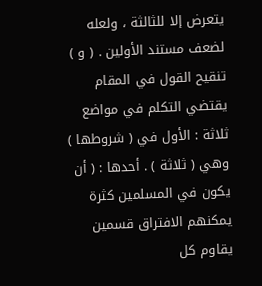يتعرض إلا للثالثة ، ولعله لضعف مستند الأولين . ( و ) تنقيح القول في المقام يقتضي التكلم في مواضع ثلاثة : الأول في ( شروطها ) وهي ( ثلاثة ) . أحدها : ( أن يكون في المسلمين كثرة يمكنهم الافتراق قسمين يقاوم كل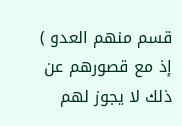قسم منهم العدو ) إذ مع قصورهم عن ذلك لا يجوز لهم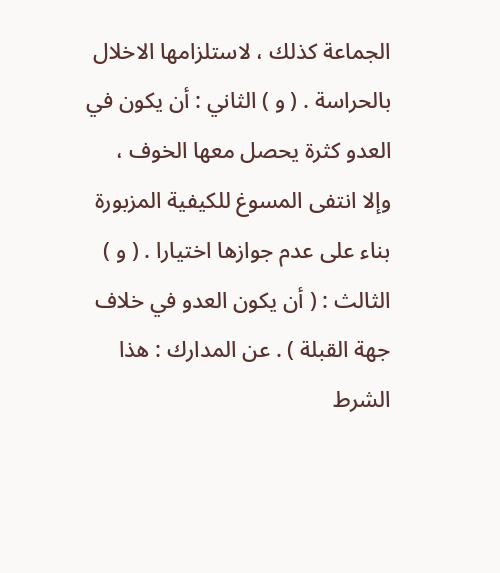الجماعة كذلك ، لاستلزامها الاخلال بالحراسة . ( و ) الثاني : أن يكون في العدو كثرة يحصل معها الخوف ، وإلا انتفى المسوغ للكيفية المزبورة بناء على عدم جوازها اختيارا . ( و ) الثالث : ( أن يكون العدو في خلاف جهة القبلة ) . عن المدارك : هذا الشرط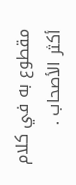مقطوع به في كلام أكثر الأصحاب .